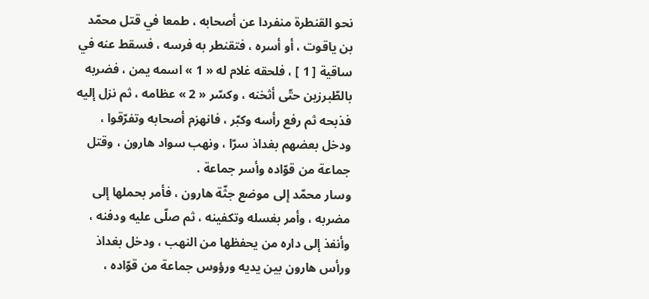نحو القنطرة منفردا عن أصحابه ، طمعا في قتل محمّد بن ياقوت ، أو أسره ، فتقنطر به فرسه ، فسقط عنه في ساقية [ 1 ] ، فلحقه غلام له « 1 » اسمه يمن ، فضربه بالطّبرزين حتّى أثخنه ، وكسّر « 2 » عظامه ، ثم نزل إليه فذبحه ثم رفع رأسه وكبّر ، فانهزم أصحابه وتفرّقوا ، ودخل بعضهم بغداذ سرّا ، ونهب سواد هارون ، وقتل جماعة من قوّاده وأسر جماعة .
وسار محمّد إلى موضع جثّة هارون ، فأمر بحملها إلى مضربه ، وأمر بغسله وتكفينه ، ثم صلّى عليه ودفنه ، وأنفذ إلى داره من يحفظها من النهب ، ودخل بغداذ ورأس هارون بين يديه ورؤوس جماعة من قوّاده ،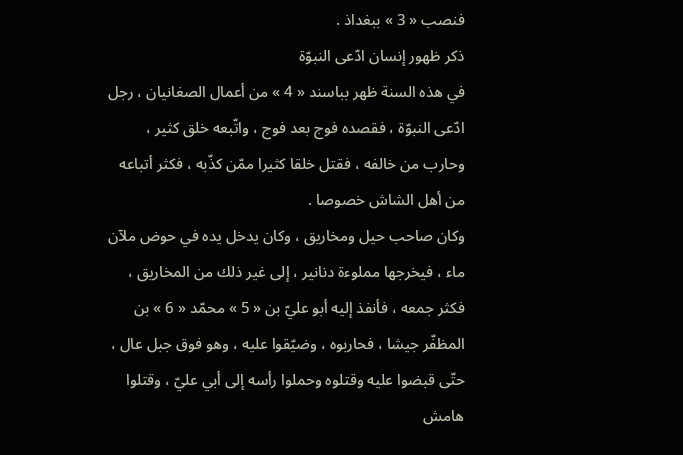فنصب « 3 » ببغداذ .
ذكر ظهور إنسان ادّعى النبوّة
في هذه السنة ظهر بباسند « 4 » من أعمال الصغانيان ، رجل ادّعى النبوّة ، فقصده فوج بعد فوج ، واتّبعه خلق كثير ، وحارب من خالفه ، فقتل خلقا كثيرا ممّن كذّبه ، فكثر أتباعه من أهل الشاش خصوصا .
وكان صاحب حيل ومخاريق ، وكان يدخل يده في حوض ملآن ماء ، فيخرجها مملوءة دنانير ، إلى غير ذلك من المخاريق ، فكثر جمعه ، فأنفذ إليه أبو عليّ بن « 5 » محمّد « 6 » بن المظفّر جيشا ، فحاربوه ، وضيّقوا عليه ، وهو فوق جبل عال ، حتّى قبضوا عليه وقتلوه وحملوا رأسه إلى أبي عليّ ، وقتلوا
هامش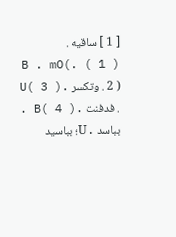[ 1 ] ساقيه .
( 1 ) .B . mO( 2 ) . وتكسر .U( 3 ) . فدفنت .B( 4 ) . بباسد .U؛ بباسيد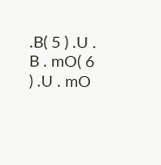.B( 5 ) .U . B . mO( 6 ) .U . mO